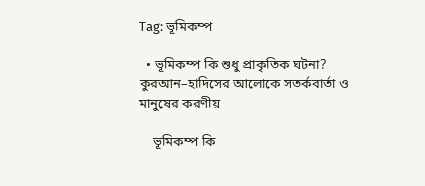Tag: ভূমিকম্প

  • ভূমিকম্প কি শুধু প্রাকৃতিক ঘটনা? কুরআন–হাদিসের আলোকে সতর্কবার্তা ও মানুষের করণীয়

    ভূমিকম্প কি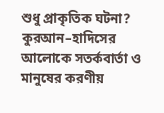শুধু প্রাকৃতিক ঘটনা? কুরআন–হাদিসের আলোকে সতর্কবার্তা ও মানুষের করণীয়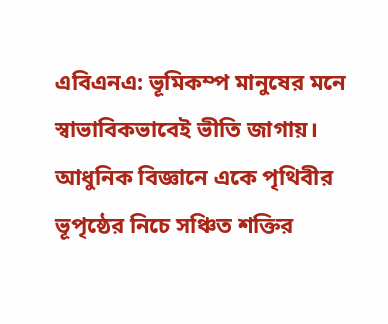এবিএনএ: ভূমিকম্প মানুষের মনে স্বাভাবিকভাবেই ভীতি জাগায়। আধুনিক বিজ্ঞানে একে পৃথিবীর ভূপৃষ্ঠের নিচে সঞ্চিত শক্তির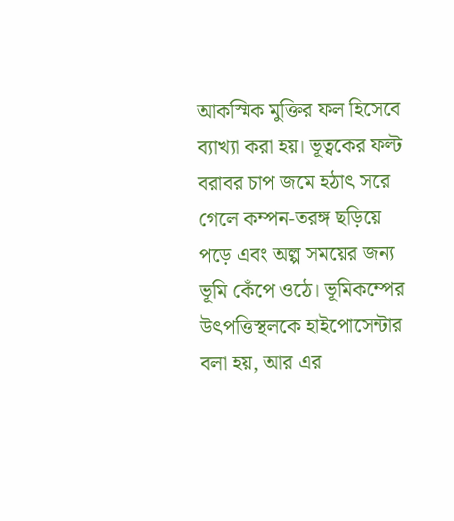আকস্মিক মুক্তির ফল হিসেবে ব্যাখ্যা করা হয়। ভূত্বকের ফল্ট বরাবর চাপ জমে হঠাৎ সরে গেলে কম্পন-তরঙ্গ ছড়িয়ে পড়ে এবং অল্প সময়ের জন্য ভূমি কেঁপে ওঠে। ভূমিকম্পের উৎপত্তিস্থলকে হাইপোসেন্টার বলা হয়, আর এর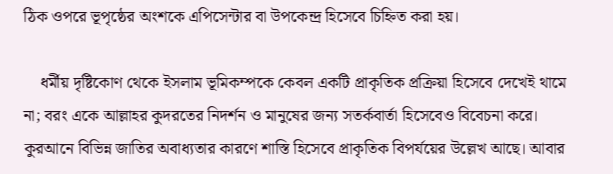ঠিক ওপরে ভূপৃষ্ঠের অংশকে এপিসেন্টার বা উপকেন্দ্র হিসেবে চিহ্নিত করা হয়।

    ধর্মীয় দৃষ্টিকোণ থেকে ইসলাম ভূমিকম্পকে কেবল একটি প্রাকৃতিক প্রক্রিয়া হিসেবে দেখেই থামে না; বরং একে আল্লাহর কুদরতের নিদর্শন ও মানুষের জন্য সতর্কবার্তা হিসেবেও বিবেচনা করে। কুরআনে বিভিন্ন জাতির অবাধ্যতার কারণে শাস্তি হিসেবে প্রাকৃতিক বিপর্যয়ের উল্লেখ আছে। আবার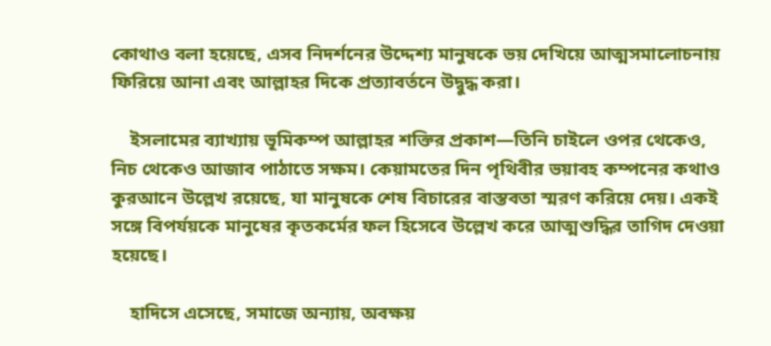কোথাও বলা হয়েছে, এসব নিদর্শনের উদ্দেশ্য মানুষকে ভয় দেখিয়ে আত্মসমালোচনায় ফিরিয়ে আনা এবং আল্লাহর দিকে প্রত্যাবর্তনে উদ্বুদ্ধ করা।

    ইসলামের ব্যাখ্যায় ভূমিকম্প আল্লাহর শক্তির প্রকাশ—তিনি চাইলে ওপর থেকেও, নিচ থেকেও আজাব পাঠাতে সক্ষম। কেয়ামতের দিন পৃথিবীর ভয়াবহ কম্পনের কথাও কুরআনে উল্লেখ রয়েছে, যা মানুষকে শেষ বিচারের বাস্তবতা স্মরণ করিয়ে দেয়। একই সঙ্গে বিপর্যয়কে মানুষের কৃতকর্মের ফল হিসেবে উল্লেখ করে আত্মশুদ্ধির তাগিদ দেওয়া হয়েছে।

    হাদিসে এসেছে, সমাজে অন্যায়, অবক্ষয়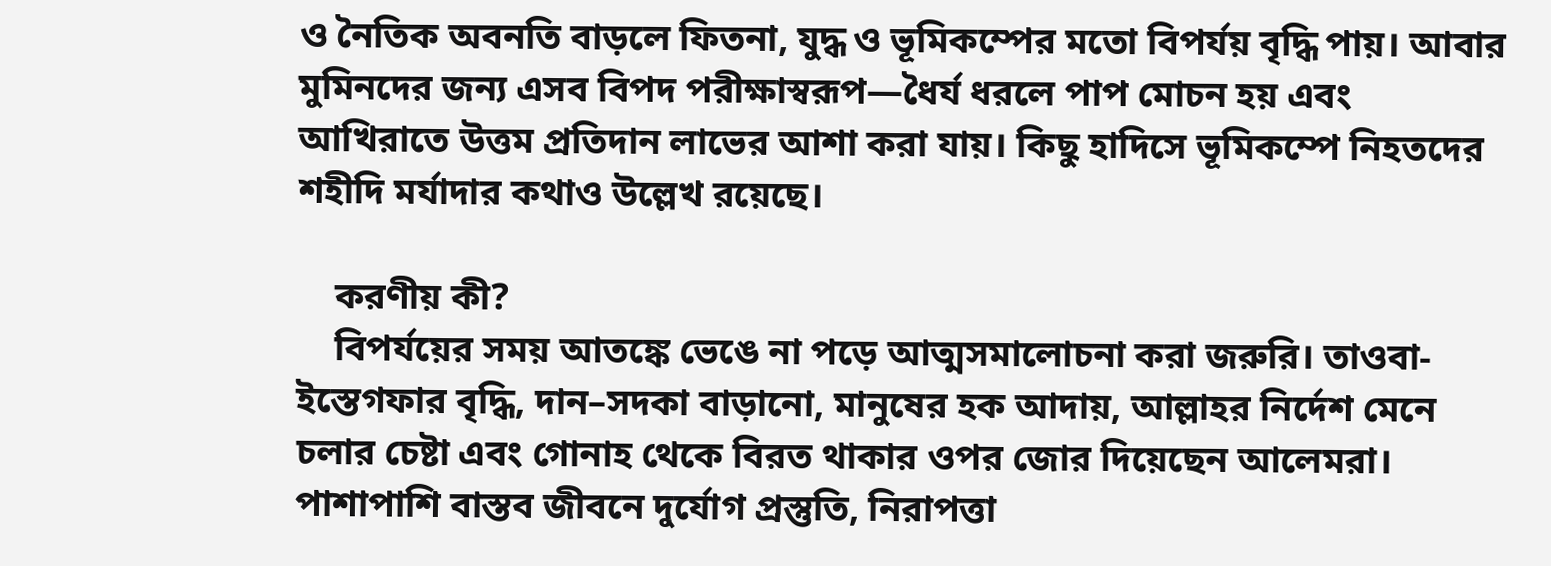ও নৈতিক অবনতি বাড়লে ফিতনা, যুদ্ধ ও ভূমিকম্পের মতো বিপর্যয় বৃদ্ধি পায়। আবার মুমিনদের জন্য এসব বিপদ পরীক্ষাস্বরূপ—ধৈর্য ধরলে পাপ মোচন হয় এবং আখিরাতে উত্তম প্রতিদান লাভের আশা করা যায়। কিছু হাদিসে ভূমিকম্পে নিহতদের শহীদি মর্যাদার কথাও উল্লেখ রয়েছে।

    করণীয় কী?
    বিপর্যয়ের সময় আতঙ্কে ভেঙে না পড়ে আত্মসমালোচনা করা জরুরি। তাওবা-ইস্তেগফার বৃদ্ধি, দান–সদকা বাড়ানো, মানুষের হক আদায়, আল্লাহর নির্দেশ মেনে চলার চেষ্টা এবং গোনাহ থেকে বিরত থাকার ওপর জোর দিয়েছেন আলেমরা। পাশাপাশি বাস্তব জীবনে দুর্যোগ প্রস্তুতি, নিরাপত্তা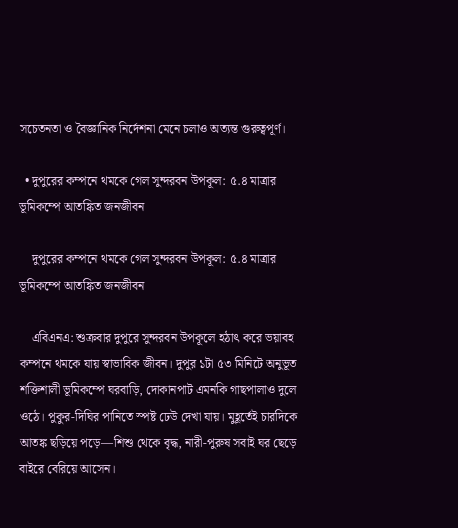সচেতনতা ও বৈজ্ঞানিক নির্দেশনা মেনে চলাও অত্যন্ত গুরুত্বপূর্ণ।

  • দুপুরের কম্পনে থমকে গেল সুন্দরবন উপকূল: ৫.৪ মাত্রার ভূমিকম্পে আতঙ্কিত জনজীবন

    দুপুরের কম্পনে থমকে গেল সুন্দরবন উপকূল: ৫.৪ মাত্রার ভূমিকম্পে আতঙ্কিত জনজীবন

    এবিএনএ: শুক্রবার দুপুরে সুন্দরবন উপকূলে হঠাৎ করে ভয়াবহ কম্পনে থমকে যায় স্বাভাবিক জীবন। দুপুর ১টা ৫৩ মিনিটে অনুভূত শক্তিশালী ভূমিকম্পে ঘরবাড়ি, দোকানপাট এমনকি গাছপালাও দুলে ওঠে। পুকুর-দিঘির পানিতে স্পষ্ট ঢেউ দেখা যায়। মুহূর্তেই চারদিকে আতঙ্ক ছড়িয়ে পড়ে—শিশু থেকে বৃদ্ধ, নারী-পুরুষ সবাই ঘর ছেড়ে বাইরে বেরিয়ে আসেন।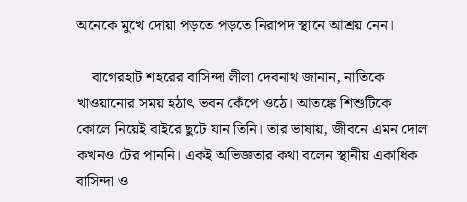অনেকে মুখে দোয়া পড়তে পড়তে নিরাপদ স্থানে আশ্রয় নেন।

    বাগেরহাট শহরের বাসিন্দা লীলা দেবনাথ জানান, নাতিকে খাওয়ানোর সময় হঠাৎ ভবন কেঁপে ওঠে। আতঙ্কে শিশুটিকে কোলে নিয়েই বাইরে ছুটে যান তিনি। তার ভাষায়, জীবনে এমন দোল কখনও টের পাননি। একই অভিজ্ঞতার কথা বলেন স্থানীয় একাধিক বাসিন্দা ও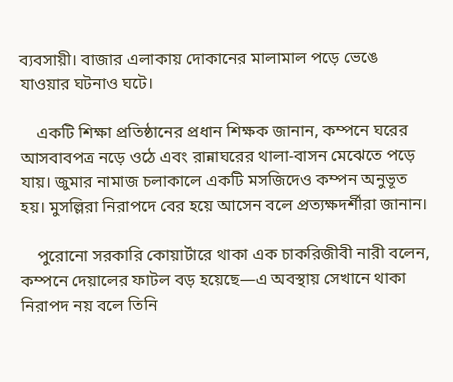ব্যবসায়ী। বাজার এলাকায় দোকানের মালামাল পড়ে ভেঙে যাওয়ার ঘটনাও ঘটে।

    একটি শিক্ষা প্রতিষ্ঠানের প্রধান শিক্ষক জানান, কম্পনে ঘরের আসবাবপত্র নড়ে ওঠে এবং রান্নাঘরের থালা-বাসন মেঝেতে পড়ে যায়। জুমার নামাজ চলাকালে একটি মসজিদেও কম্পন অনুভূত হয়। মুসল্লিরা নিরাপদে বের হয়ে আসেন বলে প্রত্যক্ষদর্শীরা জানান।

    পুরোনো সরকারি কোয়ার্টারে থাকা এক চাকরিজীবী নারী বলেন, কম্পনে দেয়ালের ফাটল বড় হয়েছে—এ অবস্থায় সেখানে থাকা নিরাপদ নয় বলে তিনি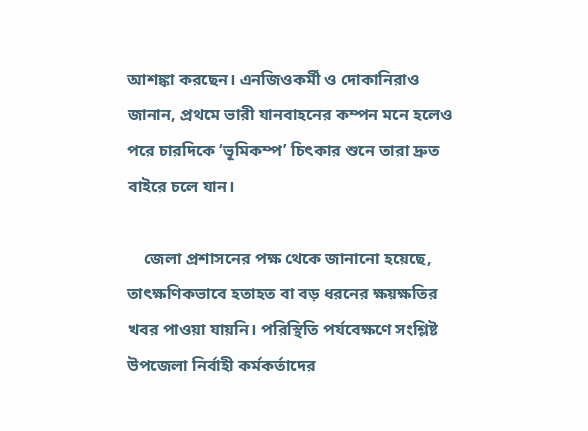আশঙ্কা করছেন। এনজিওকর্মী ও দোকানিরাও জানান, প্রথমে ভারী যানবাহনের কম্পন মনে হলেও পরে চারদিকে ‘ভূমিকম্প’ চিৎকার শুনে তারা দ্রুত বাইরে চলে যান।

    জেলা প্রশাসনের পক্ষ থেকে জানানো হয়েছে, তাৎক্ষণিকভাবে হতাহত বা বড় ধরনের ক্ষয়ক্ষতির খবর পাওয়া যায়নি। পরিস্থিতি পর্যবেক্ষণে সংশ্লিষ্ট উপজেলা নির্বাহী কর্মকর্তাদের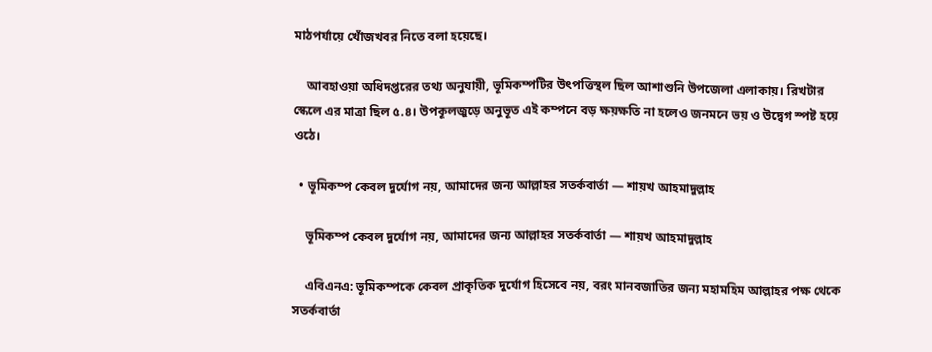মাঠপর্যায়ে খোঁজখবর নিতে বলা হয়েছে।

    আবহাওয়া অধিদপ্তরের তথ্য অনুযায়ী, ভূমিকম্পটির উৎপত্তিস্থল ছিল আশাশুনি উপজেলা এলাকায়। রিখটার স্কেলে এর মাত্রা ছিল ৫.৪। উপকূলজুড়ে অনুভূত এই কম্পনে বড় ক্ষয়ক্ষতি না হলেও জনমনে ভয় ও উদ্বেগ স্পষ্ট হয়ে ওঠে।

  • ভূমিকম্প কেবল দুর্যোগ নয়, আমাদের জন্য আল্লাহর সতর্কবার্তা — শায়খ আহমাদুল্লাহ

    ভূমিকম্প কেবল দুর্যোগ নয়, আমাদের জন্য আল্লাহর সতর্কবার্তা — শায়খ আহমাদুল্লাহ

    এবিএনএ: ভূমিকম্পকে কেবল প্রাকৃতিক দুর্যোগ হিসেবে নয়, বরং মানবজাতির জন্য মহামহিম আল্লাহর পক্ষ থেকে সতর্কবার্তা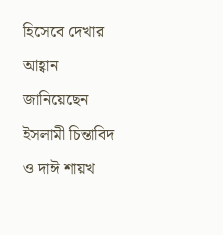হিসেবে দেখার আহ্বান জানিয়েছেন ইসলামী চিন্তাবিদ ও দাঈ শায়খ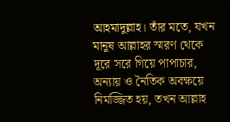আহমাদুল্লাহ। তাঁর মতে, যখন মানুষ আল্লাহর স্মরণ থেকে দূরে সরে গিয়ে পাপাচার, অন্যায় ও নৈতিক অবক্ষয়ে নিমজ্জিত হয়, তখন আল্লাহ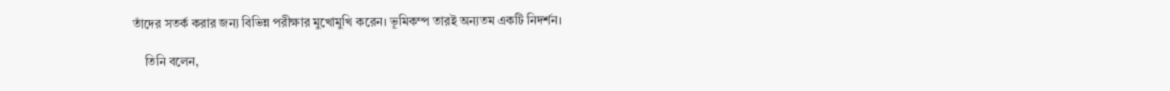তাঁদের সতর্ক করার জন্য বিভিন্ন পরীক্ষার মুখোমুখি করেন। ভূমিকম্প তারই অন্যতম একটি নিদর্শন।

    তিনি বলেন,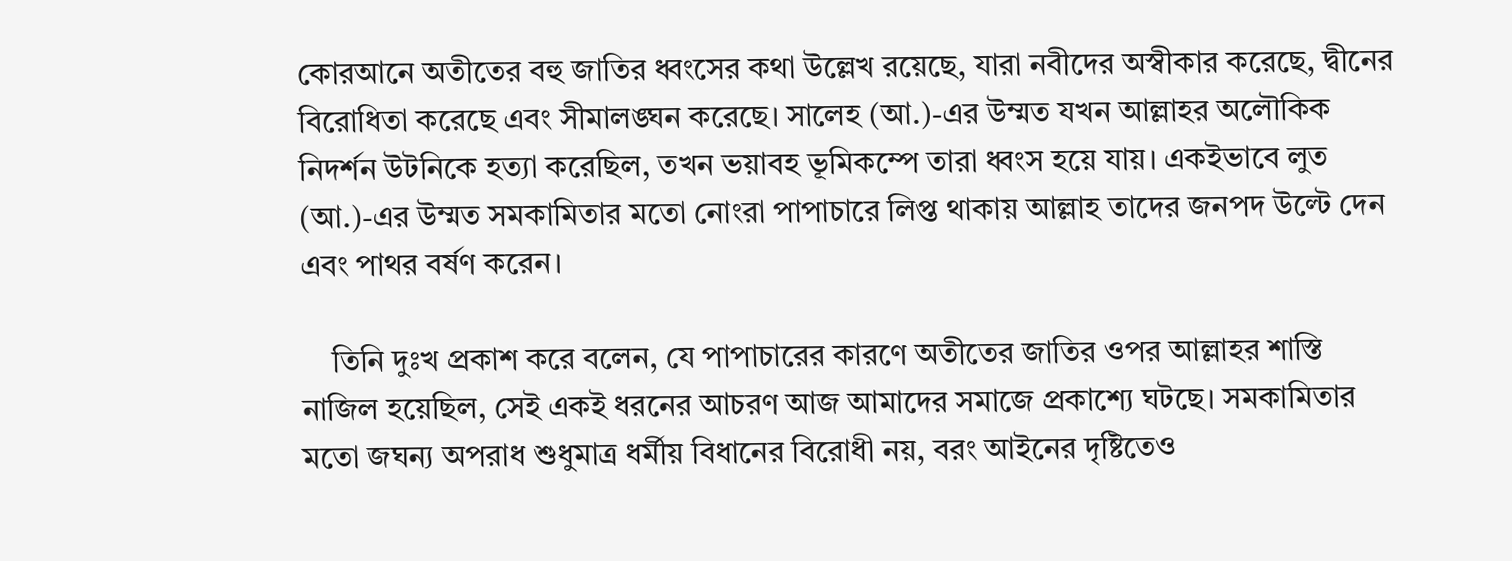কোরআনে অতীতের বহু জাতির ধ্বংসের কথা উল্লেখ রয়েছে, যারা নবীদের অস্বীকার করেছে, দ্বীনের বিরোধিতা করেছে এবং সীমালঙ্ঘন করেছে। সালেহ (আ.)-এর উম্মত যখন আল্লাহর অলৌকিক নিদর্শন উটনিকে হত্যা করেছিল, তখন ভয়াবহ ভূমিকম্পে তারা ধ্বংস হয়ে যায়। একইভাবে লুত (আ.)-এর উম্মত সমকামিতার মতো নোংরা পাপাচারে লিপ্ত থাকায় আল্লাহ তাদের জনপদ উল্টে দেন এবং পাথর বর্ষণ করেন।

    তিনি দুঃখ প্রকাশ করে বলেন, যে পাপাচারের কারণে অতীতের জাতির ওপর আল্লাহর শাস্তি নাজিল হয়েছিল, সেই একই ধরনের আচরণ আজ আমাদের সমাজে প্রকাশ্যে ঘটছে। সমকামিতার মতো জঘন্য অপরাধ শুধুমাত্র ধর্মীয় বিধানের বিরোধী নয়, বরং আইনের দৃষ্টিতেও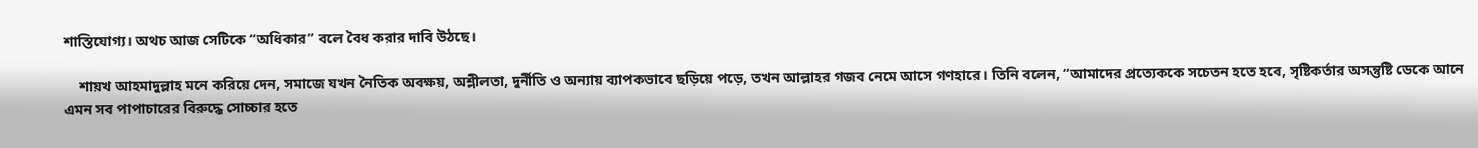শাস্তিযোগ্য। অথচ আজ সেটিকে “অধিকার” বলে বৈধ করার দাবি উঠছে।

    শায়খ আহমাদুল্লাহ মনে করিয়ে দেন, সমাজে যখন নৈতিক অবক্ষয়, অশ্লীলতা, দুর্নীতি ও অন্যায় ব্যাপকভাবে ছড়িয়ে পড়ে, তখন আল্লাহর গজব নেমে আসে গণহারে। তিনি বলেন, “আমাদের প্রত্যেককে সচেতন হতে হবে, সৃষ্টিকর্তার অসন্তুষ্টি ডেকে আনে এমন সব পাপাচারের বিরুদ্ধে সোচ্চার হতে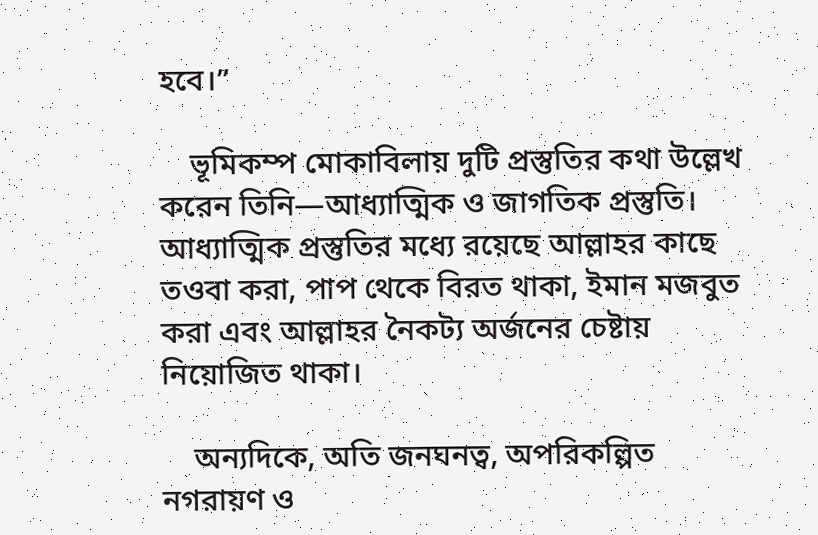হবে।”

    ভূমিকম্প মোকাবিলায় দুটি প্রস্তুতির কথা উল্লেখ করেন তিনি—আধ্যাত্মিক ও জাগতিক প্রস্তুতি। আধ্যাত্মিক প্রস্তুতির মধ্যে রয়েছে আল্লাহর কাছে তওবা করা, পাপ থেকে বিরত থাকা, ইমান মজবুত করা এবং আল্লাহর নৈকট্য অর্জনের চেষ্টায় নিয়োজিত থাকা।

    অন্যদিকে, অতি জনঘনত্ব, অপরিকল্পিত নগরায়ণ ও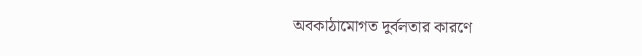অবকাঠামোগত দুর্বলতার কারণে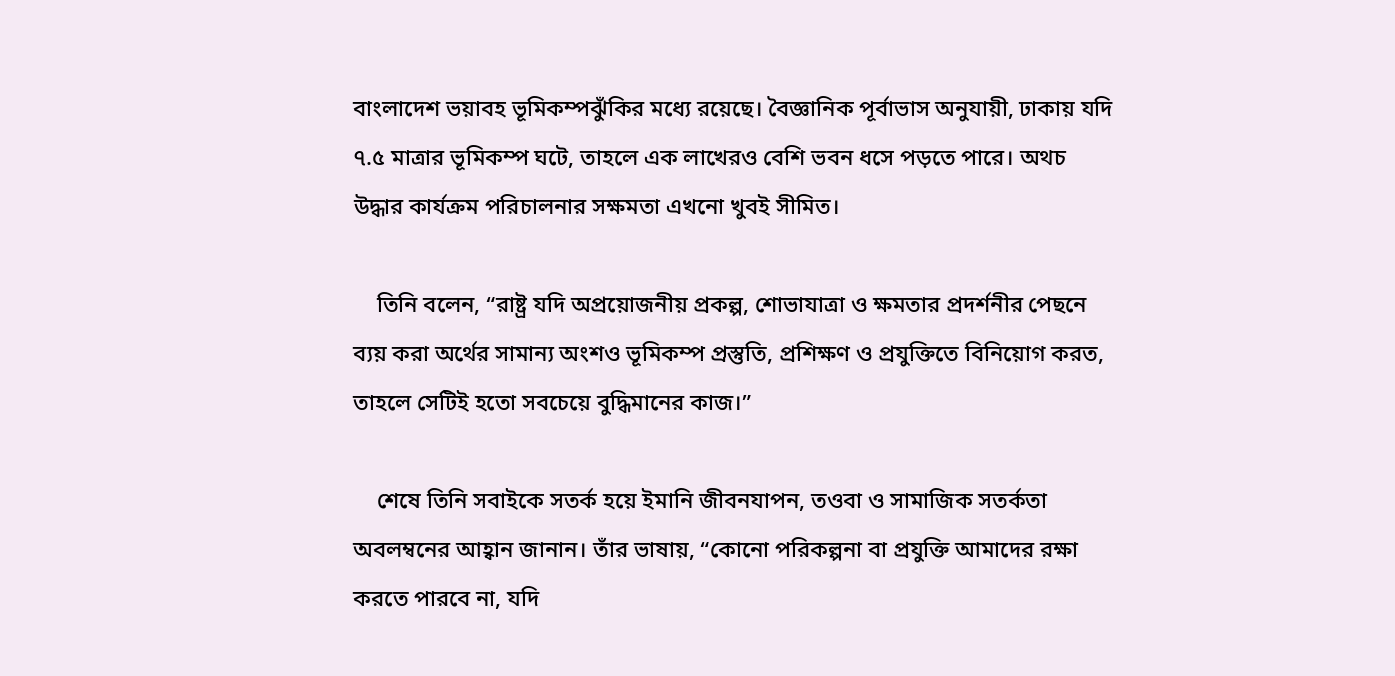বাংলাদেশ ভয়াবহ ভূমিকম্পঝুঁকির মধ্যে রয়েছে। বৈজ্ঞানিক পূর্বাভাস অনুযায়ী, ঢাকায় যদি ৭.৫ মাত্রার ভূমিকম্প ঘটে, তাহলে এক লাখেরও বেশি ভবন ধসে পড়তে পারে। অথচ উদ্ধার কার্যক্রম পরিচালনার সক্ষমতা এখনো খুবই সীমিত।

    তিনি বলেন, “রাষ্ট্র যদি অপ্রয়োজনীয় প্রকল্প, শোভাযাত্রা ও ক্ষমতার প্রদর্শনীর পেছনে ব্যয় করা অর্থের সামান্য অংশও ভূমিকম্প প্রস্তুতি, প্রশিক্ষণ ও প্রযুক্তিতে বিনিয়োগ করত, তাহলে সেটিই হতো সবচেয়ে বুদ্ধিমানের কাজ।”

    শেষে তিনি সবাইকে সতর্ক হয়ে ইমানি জীবনযাপন, তওবা ও সামাজিক সতর্কতা অবলম্বনের আহ্বান জানান। তাঁর ভাষায়, “কোনো পরিকল্পনা বা প্রযুক্তি আমাদের রক্ষা করতে পারবে না, যদি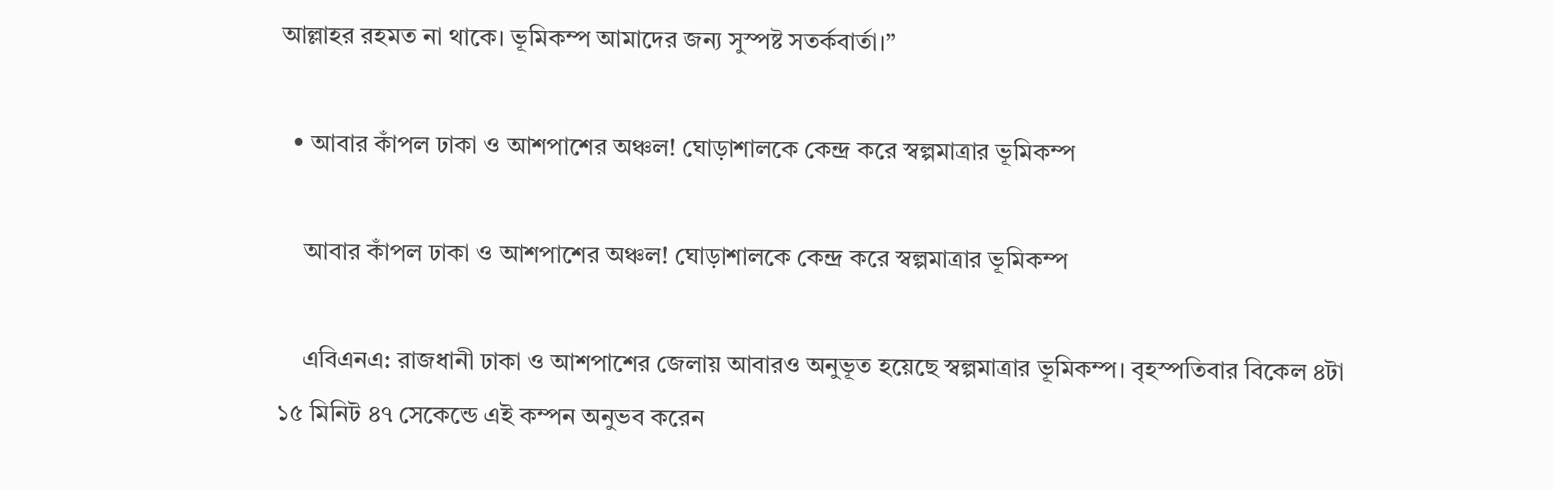আল্লাহর রহমত না থাকে। ভূমিকম্প আমাদের জন্য সুস্পষ্ট সতর্কবার্তা।”

  • আবার কাঁপল ঢাকা ও আশপাশের অঞ্চল! ঘোড়াশালকে কেন্দ্র করে স্বল্পমাত্রার ভূমিকম্প

    আবার কাঁপল ঢাকা ও আশপাশের অঞ্চল! ঘোড়াশালকে কেন্দ্র করে স্বল্পমাত্রার ভূমিকম্প

    এবিএনএ: রাজধানী ঢাকা ও আশপাশের জেলায় আবারও অনুভূত হয়েছে স্বল্পমাত্রার ভূমিকম্প। বৃহস্পতিবার বিকেল ৪টা ১৫ মিনিট ৪৭ সেকেন্ডে এই কম্পন অনুভব করেন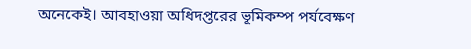অনেকেই। আবহাওয়া অধিদপ্তরের ভূমিকম্প পর্যবেক্ষণ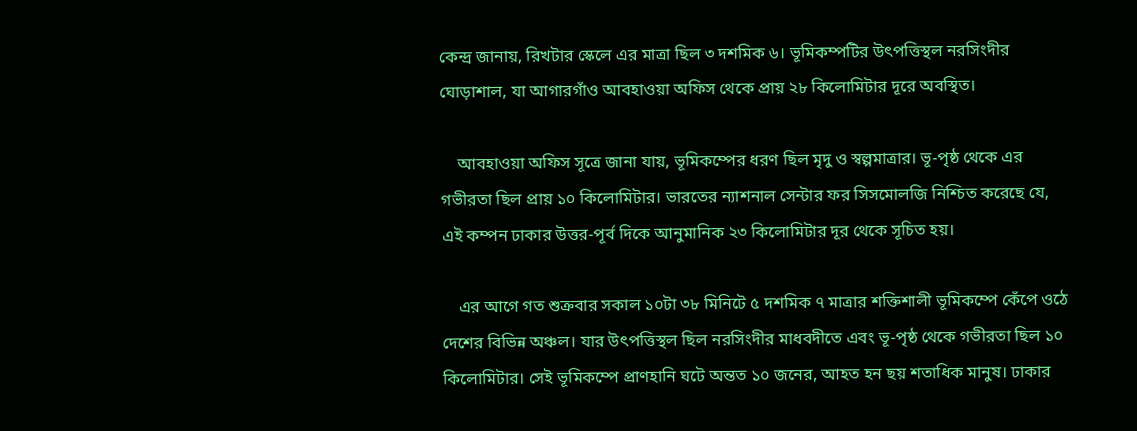কেন্দ্র জানায়, রিখটার স্কেলে এর মাত্রা ছিল ৩ দশমিক ৬। ভূমিকম্পটির উৎপত্তিস্থল নরসিংদীর ঘোড়াশাল, যা আগারগাঁও আবহাওয়া অফিস থেকে প্রায় ২৮ কিলোমিটার দূরে অবস্থিত।

    আবহাওয়া অফিস সূত্রে জানা যায়, ভূমিকম্পের ধরণ ছিল মৃদু ও স্বল্পমাত্রার। ভূ-পৃষ্ঠ থেকে এর গভীরতা ছিল প্রায় ১০ কিলোমিটার। ভারতের ন্যাশনাল সেন্টার ফর সিসমোলজি নিশ্চিত করেছে যে, এই কম্পন ঢাকার উত্তর-পূর্ব দিকে আনুমানিক ২৩ কিলোমিটার দূর থেকে সূচিত হয়।

    এর আগে গত শুক্রবার সকাল ১০টা ৩৮ মিনিটে ৫ দশমিক ৭ মাত্রার শক্তিশালী ভূমিকম্পে কেঁপে ওঠে দেশের বিভিন্ন অঞ্চল। যার উৎপত্তিস্থল ছিল নরসিংদীর মাধবদীতে এবং ভূ-পৃষ্ঠ থেকে গভীরতা ছিল ১০ কিলোমিটার। সেই ভূমিকম্পে প্রাণহানি ঘটে অন্তত ১০ জনের, আহত হন ছয় শতাধিক মানুষ। ঢাকার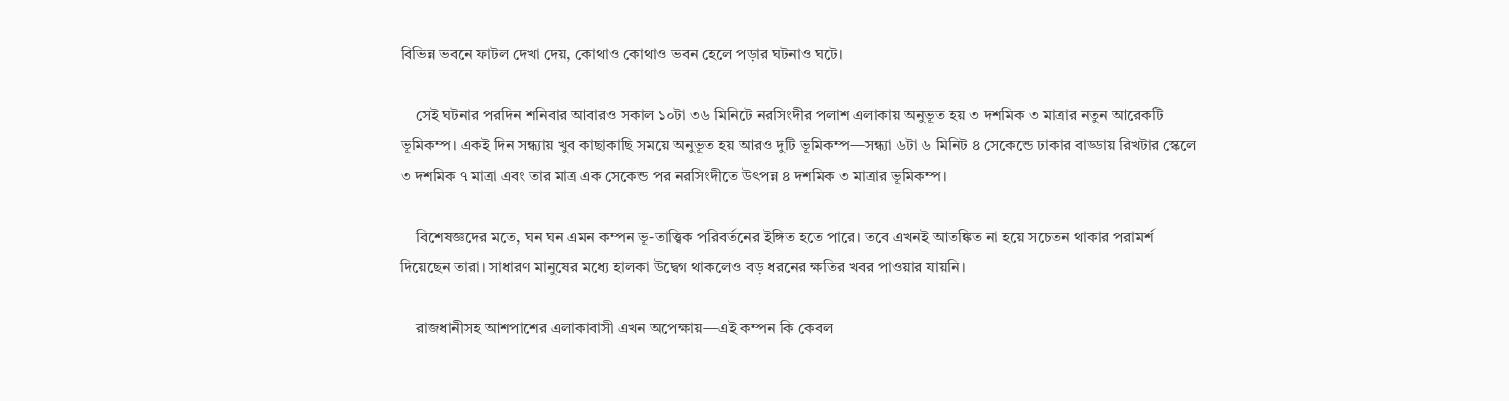বিভিন্ন ভবনে ফাটল দেখা দেয়, কোথাও কোথাও ভবন হেলে পড়ার ঘটনাও ঘটে।

    সেই ঘটনার পরদিন শনিবার আবারও সকাল ১০টা ৩৬ মিনিটে নরসিংদীর পলাশ এলাকায় অনুভূত হয় ৩ দশমিক ৩ মাত্রার নতুন আরেকটি ভূমিকম্প। একই দিন সন্ধ্যায় খুব কাছাকাছি সময়ে অনুভূত হয় আরও দুটি ভূমিকম্প—সন্ধ্যা ৬টা ৬ মিনিট ৪ সেকেন্ডে ঢাকার বাড্ডায় রিখটার স্কেলে ৩ দশমিক ৭ মাত্রা এবং তার মাত্র এক সেকেন্ড পর নরসিংদীতে উৎপন্ন ৪ দশমিক ৩ মাত্রার ভূমিকম্প।

    বিশেষজ্ঞদের মতে, ঘন ঘন এমন কম্পন ভূ-তাত্ত্বিক পরিবর্তনের ইঙ্গিত হতে পারে। তবে এখনই আতঙ্কিত না হয়ে সচেতন থাকার পরামর্শ দিয়েছেন তারা। সাধারণ মানুষের মধ্যে হালকা উদ্বেগ থাকলেও বড় ধরনের ক্ষতির খবর পাওয়ার যায়নি।

    রাজধানীসহ আশপাশের এলাকাবাসী এখন অপেক্ষায়—এই কম্পন কি কেবল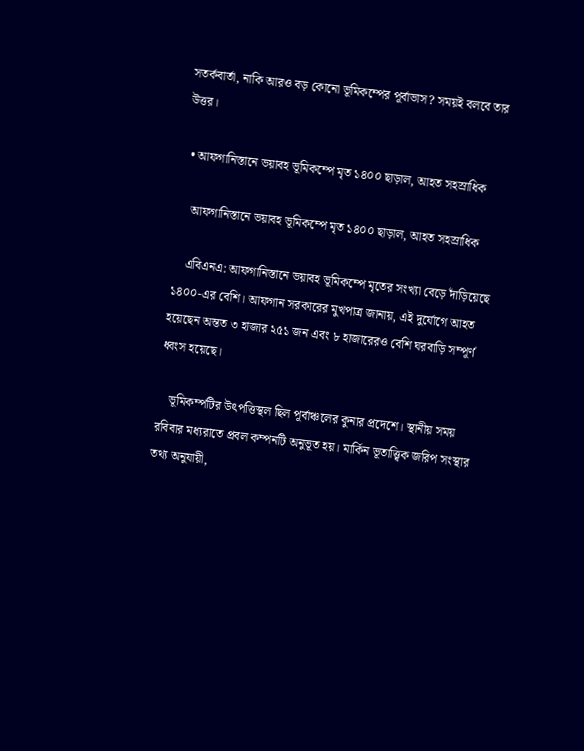সতর্কবার্তা, নাকি আরও বড় কোনো ভূমিকম্পের পূর্বাভাস? সময়ই বলবে তার উত্তর।

  • আফগানিস্তানে ভয়াবহ ভূমিকম্পে মৃত ১৪০০ ছাড়াল, আহত সহস্রাধিক

    আফগানিস্তানে ভয়াবহ ভূমিকম্পে মৃত ১৪০০ ছাড়াল, আহত সহস্রাধিক

    এবিএনএ: আফগানিস্তানে ভয়াবহ ভূমিকম্পে মৃতের সংখ্যা বেড়ে দাঁড়িয়েছে ১৪০০-এর বেশি। আফগান সরকারের মুখপাত্র জানায়, এই দুর্যোগে আহত হয়েছেন অন্তত ৩ হাজার ২৫১ জন এবং ৮ হাজারেরও বেশি ঘরবাড়ি সম্পূর্ণ ধ্বংস হয়েছে।

    ভূমিকম্পটির উৎপত্তিস্থল ছিল পূর্বাঞ্চলের কুনার প্রদেশে। স্থানীয় সময় রবিবার মধ্যরাতে প্রবল কম্পনটি অনুভূত হয়। মার্কিন ভূতাত্ত্বিক জরিপ সংস্থার তথ্য অনুযায়ী,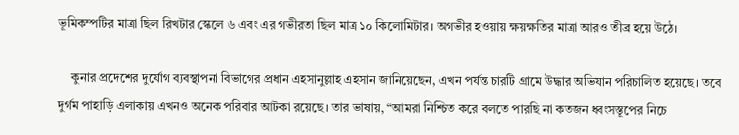ভূমিকম্পটির মাত্রা ছিল রিখটার স্কেলে ৬ এবং এর গভীরতা ছিল মাত্র ১০ কিলোমিটার। অগভীর হওয়ায় ক্ষয়ক্ষতির মাত্রা আরও তীব্র হয়ে উঠে।

    কুনার প্রদেশের দুর্যোগ ব্যবস্থাপনা বিভাগের প্রধান এহসানুল্লাহ এহসান জানিয়েছেন, এখন পর্যন্ত চারটি গ্রামে উদ্ধার অভিযান পরিচালিত হয়েছে। তবে দুর্গম পাহাড়ি এলাকায় এখনও অনেক পরিবার আটকা রয়েছে। তার ভাষায়, “আমরা নিশ্চিত করে বলতে পারছি না কতজন ধ্বংসস্তূপের নিচে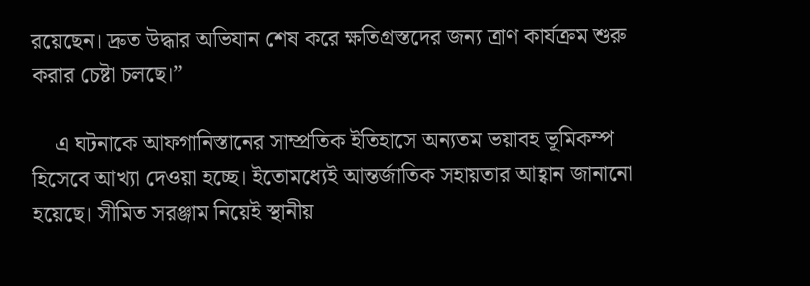রয়েছেন। দ্রুত উদ্ধার অভিযান শেষ করে ক্ষতিগ্রস্তদের জন্য ত্রাণ কার্যক্রম শুরু করার চেষ্টা চলছে।”

    এ ঘটনাকে আফগানিস্তানের সাম্প্রতিক ইতিহাসে অন্যতম ভয়াবহ ভূমিকম্প হিসেবে আখ্যা দেওয়া হচ্ছে। ইতোমধ্যেই আন্তর্জাতিক সহায়তার আহ্বান জানানো হয়েছে। সীমিত সরঞ্জাম নিয়েই স্থানীয়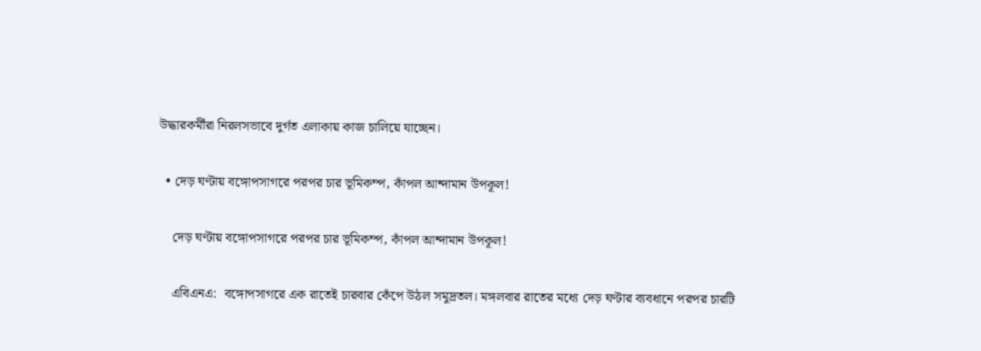উদ্ধারকর্মীরা নিরলসভাবে দুর্গত এলাকায় কাজ চালিয়ে যাচ্ছেন।

  • দেড় ঘণ্টায় বঙ্গোপসাগরে পরপর চার ভূমিকম্প, কাঁপল আন্দামান উপকূল!

    দেড় ঘণ্টায় বঙ্গোপসাগরে পরপর চার ভূমিকম্প, কাঁপল আন্দামান উপকূল!

    এবিএনএ:  বঙ্গোপসাগরে এক রাতেই চারবার কেঁপে উঠল সমুদ্রতল। মঙ্গলবার রাতের মধ্যে দেড় ঘণ্টার ব্যবধানে পরপর চারটি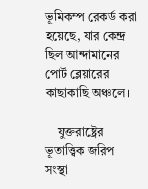ভূমিকম্প রেকর্ড করা হয়েছে, যার কেন্দ্র ছিল আন্দামানের পোর্ট ব্লেয়ারের কাছাকাছি অঞ্চলে।

    যুক্তরাষ্ট্রের ভূতাত্ত্বিক জরিপ সংস্থা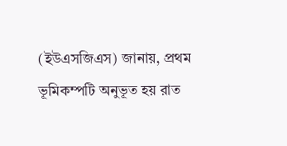(ইউএসজিএস) জানায়, প্রথম ভূমিকম্পটি অনুভূত হয় রাত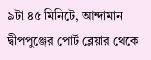৯টা ৪৫ মিনিটে, আন্দামান দ্বীপপুঞ্জের পোর্ট ব্লেয়ার থেকে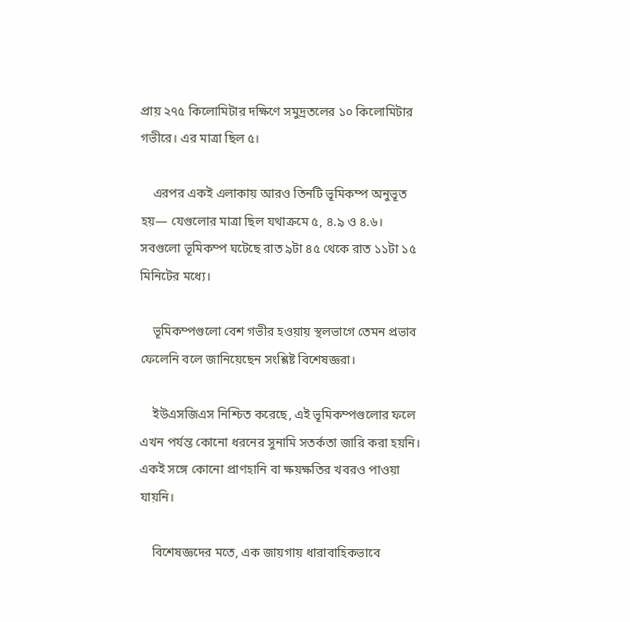প্রায় ২৭৫ কিলোমিটার দক্ষিণে সমুদ্রতলের ১০ কিলোমিটার গভীরে। এর মাত্রা ছিল ৫।

    এরপর একই এলাকায় আরও তিনটি ভূমিকম্প অনুভূত হয়— যেগুলোর মাত্রা ছিল যথাক্রমে ৫, ৪.৯ ও ৪.৬। সবগুলো ভূমিকম্প ঘটেছে রাত ৯টা ৪৫ থেকে রাত ১১টা ১৫ মিনিটের মধ্যে।

    ভূমিকম্পগুলো বেশ গভীর হওয়ায় স্থলভাগে তেমন প্রভাব ফেলেনি বলে জানিয়েছেন সংশ্লিষ্ট বিশেষজ্ঞরা।

    ইউএসজিএস নিশ্চিত করেছে, এই ভূমিকম্পগুলোর ফলে এখন পর্যন্ত কোনো ধরনের সুনামি সতর্কতা জারি করা হয়নি। একই সঙ্গে কোনো প্রাণহানি বা ক্ষয়ক্ষতির খবরও পাওয়া যায়নি।

    বিশেষজ্ঞদের মতে, এক জায়গায় ধারাবাহিকভাবে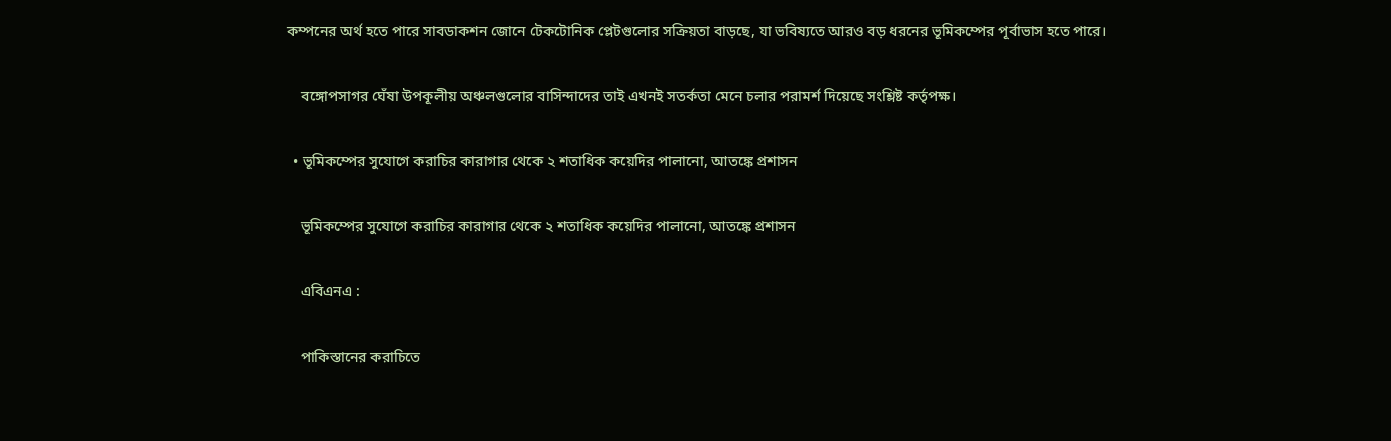কম্পনের অর্থ হতে পারে সাবডাকশন জোনে টেকটোনিক প্লেটগুলোর সক্রিয়তা বাড়ছে, যা ভবিষ্যতে আরও বড় ধরনের ভূমিকম্পের পূর্বাভাস হতে পারে।

    বঙ্গোপসাগর ঘেঁষা উপকূলীয় অঞ্চলগুলোর বাসিন্দাদের তাই এখনই সতর্কতা মেনে চলার পরামর্শ দিয়েছে সংশ্লিষ্ট কর্তৃপক্ষ।

  • ভূমিকম্পের সুযোগে করাচির কারাগার থেকে ২ শতাধিক কয়েদির পালানো, আতঙ্কে প্রশাসন

    ভূমিকম্পের সুযোগে করাচির কারাগার থেকে ২ শতাধিক কয়েদির পালানো, আতঙ্কে প্রশাসন

    এবিএনএ :

    পাকিস্তানের করাচিতে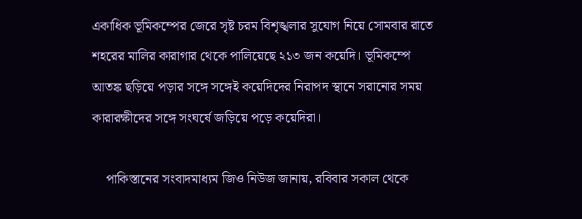একাধিক ভূমিকম্পের জেরে সৃষ্ট চরম বিশৃঙ্খলার সুযোগ নিয়ে সোমবার রাতে শহরের মালির কারাগার থেকে পালিয়েছে ২১৩ জন কয়েদি। ভূমিকম্পে আতঙ্ক ছড়িয়ে পড়ার সঙ্গে সঙ্গেই কয়েদিদের নিরাপদ স্থানে সরানোর সময় কারারক্ষীদের সঙ্গে সংঘর্ষে জড়িয়ে পড়ে কয়েদিরা।

    পাকিস্তানের সংবাদমাধ্যম জিও নিউজ জানায়, রবিবার সকাল থেকে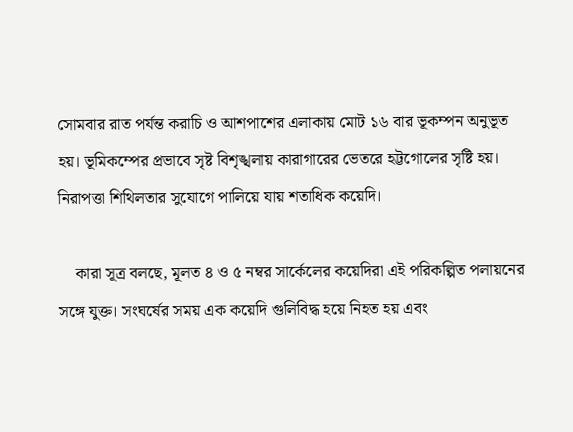সোমবার রাত পর্যন্ত করাচি ও আশপাশের এলাকায় মোট ১৬ বার ভূকম্পন অনুভূত হয়। ভূমিকম্পের প্রভাবে সৃষ্ট বিশৃঙ্খলায় কারাগারের ভেতরে হট্টগোলের সৃষ্টি হয়। নিরাপত্তা শিথিলতার সুযোগে পালিয়ে যায় শতাধিক কয়েদি।

    কারা সূত্র বলছে, মূলত ৪ ও ৫ নম্বর সার্কেলের কয়েদিরা এই পরিকল্পিত পলায়নের সঙ্গে যুক্ত। সংঘর্ষের সময় এক কয়েদি গুলিবিদ্ধ হয়ে নিহত হয় এবং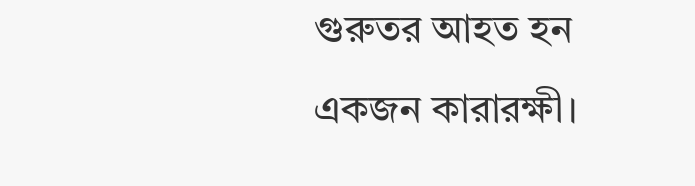গুরুতর আহত হন একজন কারারক্ষী।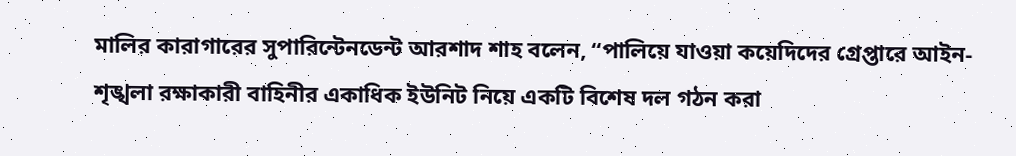মালির কারাগারের সুপারিন্টেনডেন্ট আরশাদ শাহ বলেন, “পালিয়ে যাওয়া কয়েদিদের গ্রেপ্তারে আইন-শৃঙ্খলা রক্ষাকারী বাহিনীর একাধিক ইউনিট নিয়ে একটি বিশেষ দল গঠন করা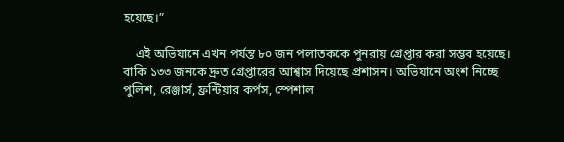হয়েছে।”

    এই অভিযানে এখন পর্যন্ত ৮০ জন পলাতককে পুনরায় গ্রেপ্তার করা সম্ভব হয়েছে। বাকি ১৩৩ জনকে দ্রুত গ্রেপ্তারের আশ্বাস দিয়েছে প্রশাসন। অভিযানে অংশ নিচ্ছে পুলিশ, রেঞ্জার্স, ফ্রন্টিয়ার কর্পস, স্পেশাল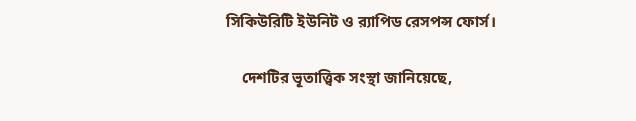সিকিউরিটি ইউনিট ও র‌্যাপিড রেসপন্স ফোর্স।

    দেশটির ভূতাত্ত্বিক সংস্থা জানিয়েছে,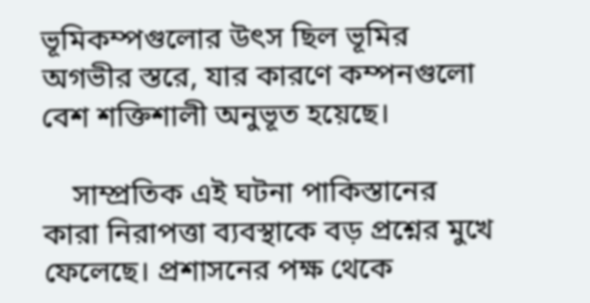ভূমিকম্পগুলোর উৎস ছিল ভূমির অগভীর স্তরে, যার কারণে কম্পনগুলো বেশ শক্তিশালী অনুভূত হয়েছে।

    সাম্প্রতিক এই ঘটনা পাকিস্তানের কারা নিরাপত্তা ব্যবস্থাকে বড় প্রশ্নের মুখে ফেলেছে। প্রশাসনের পক্ষ থেকে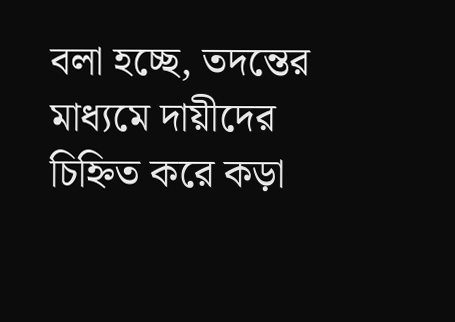বলা হচ্ছে, তদন্তের মাধ্যমে দায়ীদের চিহ্নিত করে কড়া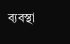ব্যবস্থা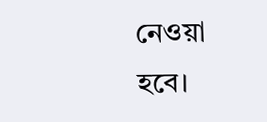নেওয়া হবে।